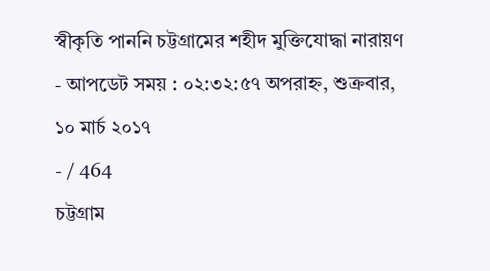স্বীকৃতি পাননি চট্টগ্রামের শহীদ মুক্তিযোদ্ধা নারায়ণ
- আপডেট সময় : ০২:৩২:৫৭ অপরাহ্ন, শুক্রবার, ১০ মার্চ ২০১৭
- / 464
চট্টগ্রাম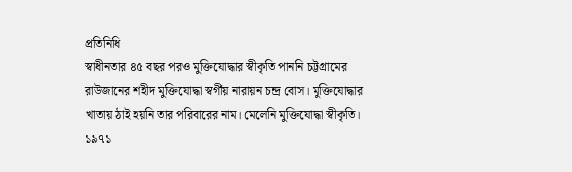প্রতিনিধি
স্বাধীনতার ৪৫ বছর পরও মুক্তিযোদ্ধার স্বীকৃতি পাননি চট্টগ্রামের রাউজানের শহীদ মুক্তিযোদ্ধা স্বর্গীয় নারায়ন চন্দ্র বোস। মুক্তিযোদ্ধার খাতায় ঠাই হয়নি তার পরিবারের নাম। মেলেনি মুক্তিযোদ্ধা স্বীকৃতি।
১৯৭১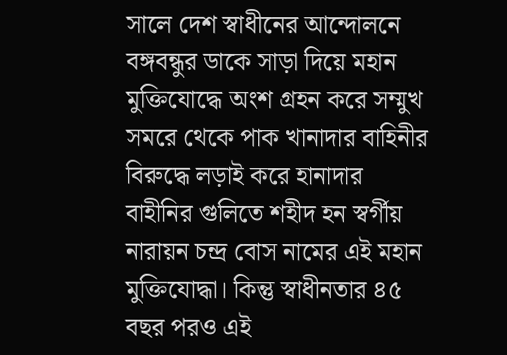সালে দেশ স্বাধীনের আন্দোলনে বঙ্গবন্ধুর ডাকে সাড়া দিয়ে মহান মুক্তিযোদ্ধে অংশ গ্রহন করে সম্মুখ সমরে থেকে পাক খানাদার বাহিনীর বিরুদ্ধে লড়াই করে হানাদার বাহীনির গুলিতে শহীদ হন স্বর্গীয় নারায়ন চন্দ্র বোস নামের এই মহান মুক্তিযোদ্ধা। কিন্তু স্বাধীনতার ৪৫ বছর পরও এই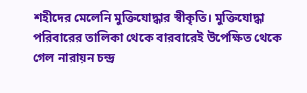শহীদের মেলেনি মুক্তিযোদ্ধার স্বীকৃতি। মুক্তিযোদ্ধা পরিবারের তালিকা থেকে বারবারেই উপেক্ষিত থেকে গেল নারায়ন চন্দ্র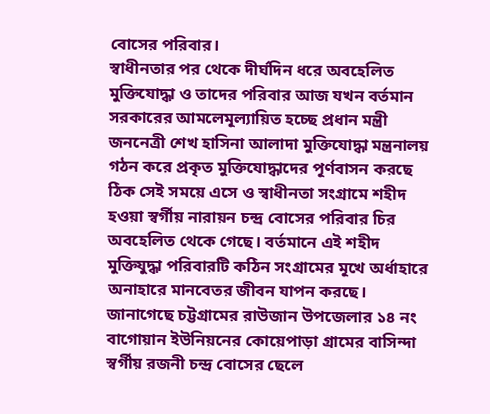বোসের পরিবার।
স্বাধীনতার পর থেকে দীর্ঘদিন ধরে অবহেলিত মুক্তিযোদ্ধা ও তাদের পরিবার আজ যখন বর্তমান সরকারের আমলেমূল্যায়িত হচ্ছে প্রধান মন্ত্রী জননেত্রী শেখ হাসিনা আলাদা মুক্তিযোদ্ধা মন্ত্রনালয় গঠন করে প্রকৃত মুক্তিযোদ্ধাদের পূর্ণবাসন করছে ঠিক সেই সময়ে এসে ও স্বাধীনতা সংগ্রামে শহীদ হওয়া স্বর্গীয় নারায়ন চন্দ্র বোসের পরিবার চির অবহেলিত থেকে গেছে। বর্তমানে এই শহীদ মুক্তিযুদ্ধা পরিবারটি কঠিন সংগ্রামের মূখে অর্ধাহারে অনাহারে মানবেতর জীবন যাপন করছে।
জানাগেছে চট্টগ্রামের রাউজান উপজেলার ১৪ নং বাগোয়ান ইউনিয়নের কোয়েপাড়া গ্রামের বাসিন্দা স্বর্গীয় রজনী চন্দ্র বোসের ছেলে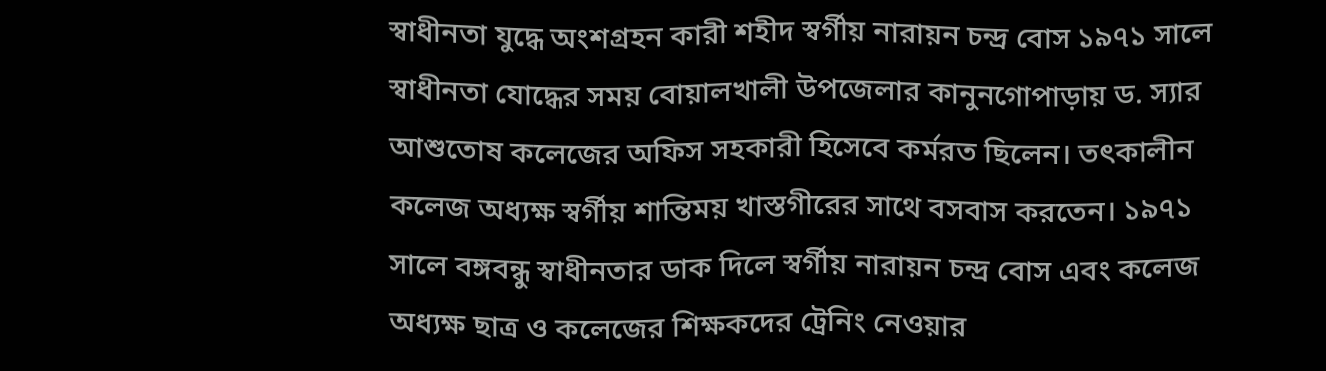স্বাধীনতা যুদ্ধে অংশগ্রহন কারী শহীদ স্বর্গীয় নারায়ন চন্দ্র বোস ১৯৭১ সালে স্বাধীনতা যোদ্ধের সময় বোয়ালখালী উপজেলার কানুনগোপাড়ায় ড. স্যার আশুতোষ কলেজের অফিস সহকারী হিসেবে কর্মরত ছিলেন। তৎকালীন কলেজ অধ্যক্ষ স্বর্গীয় শান্তিময় খাস্তগীরের সাথে বসবাস করতেন। ১৯৭১ সালে বঙ্গবন্ধু স্বাধীনতার ডাক দিলে স্বর্গীয় নারায়ন চন্দ্র বোস এবং কলেজ অধ্যক্ষ ছাত্র ও কলেজের শিক্ষকদের ট্রেনিং নেওয়ার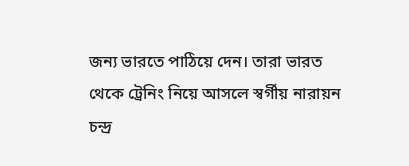জন্য ভারতে পাঠিয়ে দেন। তারা ভারত থেকে ট্রেনিং নিয়ে আসলে স্বর্গীয় নারায়ন চন্দ্র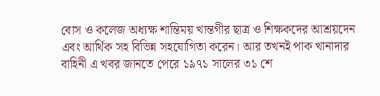বোস ও কলেজ অধ্যক্ষ শান্তিময় খান্তগীর ছাত্র ও শিক্ষকদের আশ্রয়দেন এবং আর্থিক সহ বিভিন্ন সহযোগিতা করেন। আর তখনই পাক খানাদার বাহিনী এ খবর জানতে পেরে ১৯৭১ সালের ৩১ শে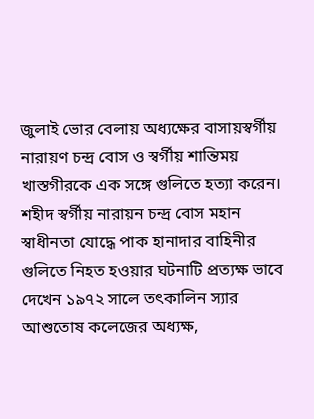জুলাই ভোর বেলায় অধ্যক্ষের বাসায়স্বর্গীয় নারায়ণ চন্দ্র বোস ও স্বর্গীয় শান্তিময় খাস্তগীরকে এক সঙ্গে গুলিতে হত্যা করেন।
শহীদ স্বর্গীয় নারায়ন চন্দ্র বোস মহান স্বাধীনতা যোদ্ধে পাক হানাদার বাহিনীর গুলিতে নিহত হওয়ার ঘটনাটি প্রত্যক্ষ ভাবে দেখেন ১৯৭২ সালে তৎকালিন স্যার আশুতোষ কলেজের অধ্যক্ষ,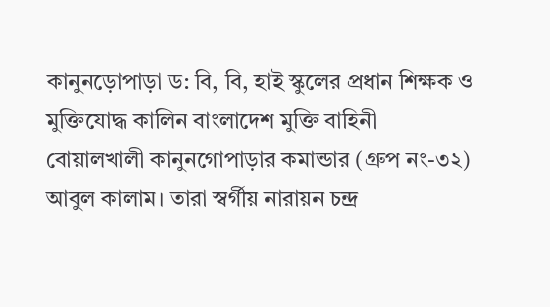কানুনড়োপাড়া ড: বি, বি, হাই স্কুলের প্রধান শিক্ষক ও মুক্তিযোদ্ধ কালিন বাংলাদেশ মুক্তি বাহিনী বোয়ালখালী কানুনগোপাড়ার কমান্ডার (গ্রুপ নং-৩২) আবুল কালাম। তারা স্বর্গীয় নারায়ন চন্দ্র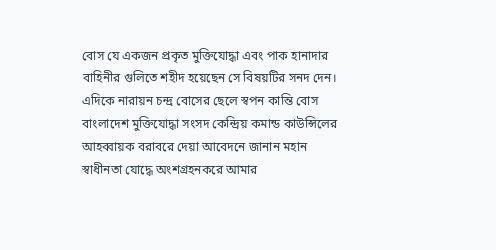বোস যে একজন প্রকৃত মুক্তিযোদ্ধা এবং পাক হানাদার বাহিনীর গুলিতে শহীদ হয়েছেন সে বিষয়টির সনদ দেন।
এদিকে নারায়ন চন্দ্র বোসের ছেলে স্বপন কান্তি বোস বাংলাদেশ মুক্তিযোদ্ধা সংসদ কেন্দ্রিয় কমান্ড কাউন্সিলের আহব্বায়ক বরাবরে দেয়া আবেদনে জানান মহান স্বাধীনতা যোদ্ধে অংশগ্রহনকরে আমার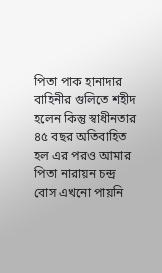পিতা পাক হানাদার বাহিনীর গুলিতে শহীদ হলেন কিন্তু স্বাধীনতার ৪৫ বছর অতিবাহিত হল এর পরও আমার পিতা নারায়ন চন্দ্র বোস এখনো পায়নি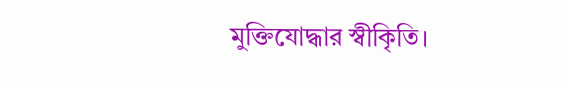মুক্তিযোদ্ধার স্বীকিৃতি।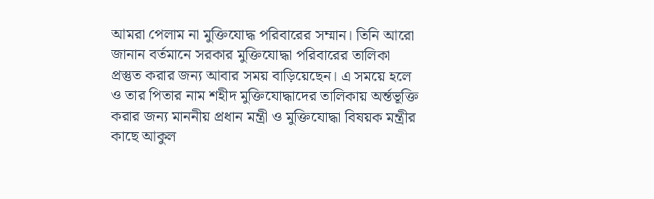আমরা পেলাম না মুক্তিযোদ্ধ পরিবারের সম্মান। তিনি আরো জানান বর্তমানে সরকার মুক্তিযোদ্ধা পরিবারের তালিকা প্রস্তুত করার জন্য আবার সময় বাড়িয়েছেন। এ সময়ে হলে ও তার পিতার নাম শহীদ মুক্তিযোদ্ধাদের তালিকায় অর্ন্তভূক্তি করার জন্য মাননীয় প্রধান মন্ত্রী ও মুক্তিযোদ্ধা বিষয়ক মন্ত্রীর কাছে আকুল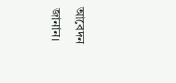আবেদন জানান।